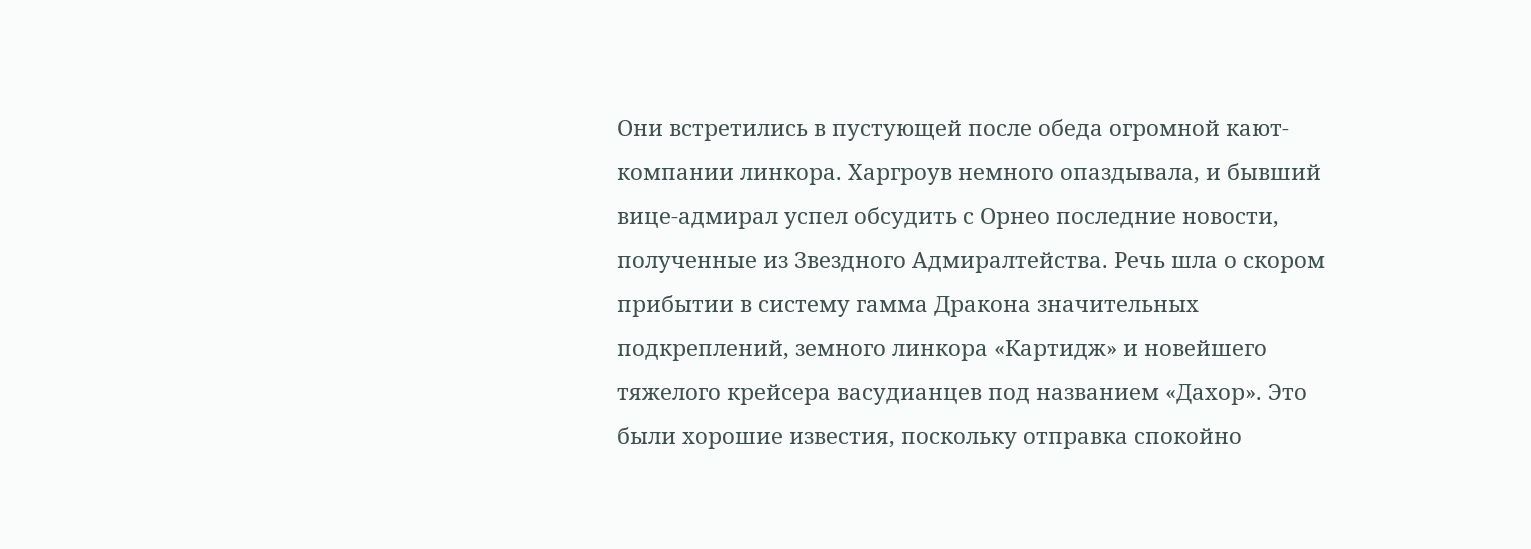Они встретились в пустующей после обеда огромной кают-компании линкора. Харгроув немного опаздывала, и бывший вице-адмирал успел обсудить с Орнео последние новости, полученные из Звездного Адмиралтейства. Речь шла о скором прибытии в систему гамма Дракона значительных подкреплений, земного линкора «Картидж» и новейшего тяжелого крейсера васудианцев под названием «Дахор». Это были хорошие известия, поскольку отправка спокойно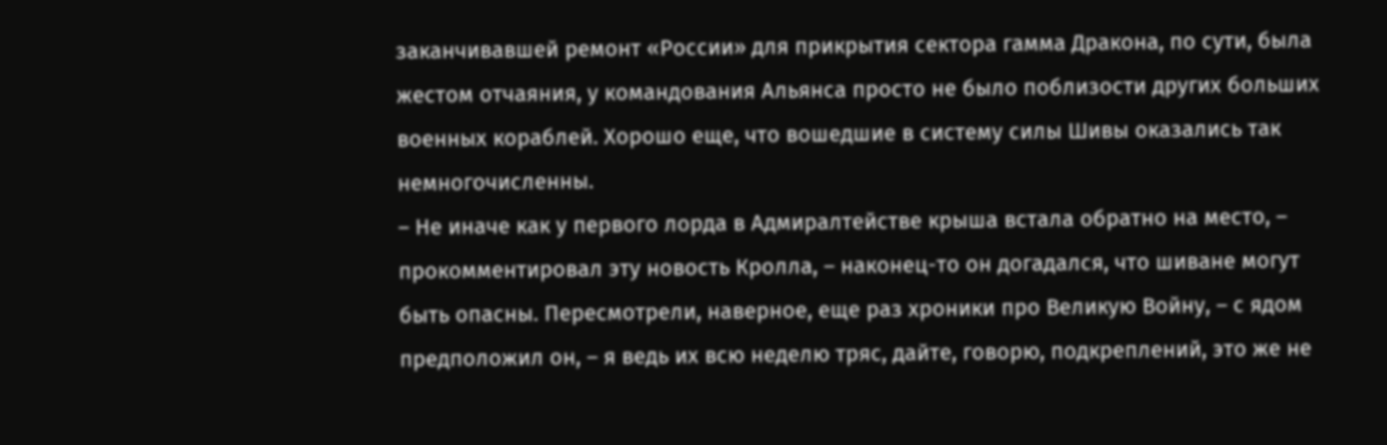заканчивавшей ремонт «России» для прикрытия сектора гамма Дракона, по сути, была жестом отчаяния, у командования Альянса просто не было поблизости других больших военных кораблей. Хорошо еще, что вошедшие в систему силы Шивы оказались так немногочисленны.
– Не иначе как у первого лорда в Адмиралтействе крыша встала обратно на место, – прокомментировал эту новость Кролла, – наконец-то он догадался, что шиване могут быть опасны. Пересмотрели, наверное, еще раз хроники про Великую Войну, – с ядом предположил он, – я ведь их всю неделю тряс, дайте, говорю, подкреплений, это же не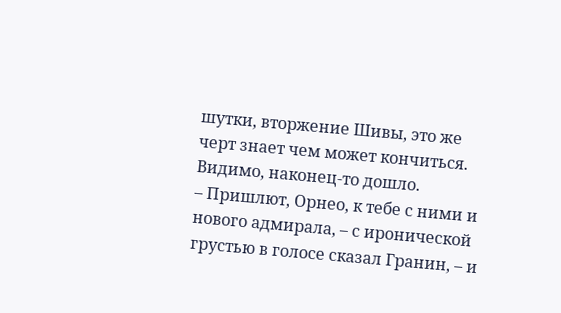шутки, вторжение Шивы, это же черт знает чем может кончиться. Видимо, наконец-то дошло.
– Пришлют, Орнео, к тебе с ними и нового адмирала, – с иронической грустью в голосе сказал Гранин, – и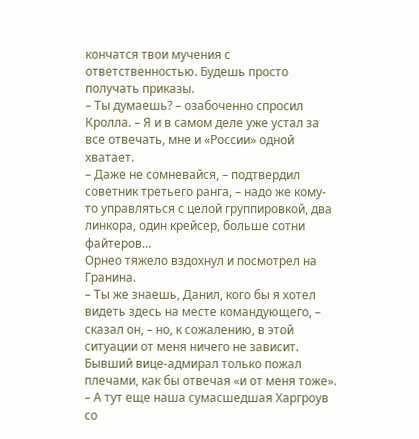кончатся твои мучения с ответственностью. Будешь просто получать приказы.
– Ты думаешь? – озабоченно спросил Кролла. – Я и в самом деле уже устал за все отвечать, мне и «России» одной хватает.
– Даже не сомневайся, – подтвердил советник третьего ранга, – надо же кому-то управляться с целой группировкой, два линкора, один крейсер, больше сотни файтеров…
Орнео тяжело вздохнул и посмотрел на Гранина.
– Ты же знаешь, Данил, кого бы я хотел видеть здесь на месте командующего, – сказал он, – но, к сожалению, в этой ситуации от меня ничего не зависит.
Бывший вице-адмирал только пожал плечами, как бы отвечая «и от меня тоже».
– А тут еще наша сумасшедшая Харгроув со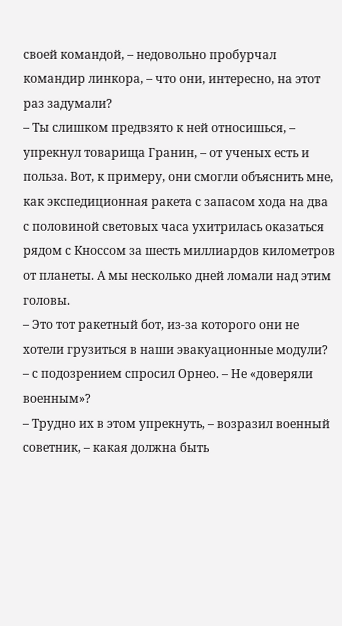своей командой, – недовольно пробурчал командир линкора, – что они, интересно, на этот раз задумали?
– Ты слишком предвзято к ней относишься, – упрекнул товарища Гранин, – от ученых есть и польза. Вот, к примеру, они смогли объяснить мне, как экспедиционная ракета с запасом хода на два с половиной световых часа ухитрилась оказаться рядом с Кноссом за шесть миллиардов километров от планеты. А мы несколько дней ломали над этим головы.
– Это тот ракетный бот, из-за которого они не хотели грузиться в наши эвакуационные модули? – с подозрением спросил Орнео. – Не «доверяли военным»?
– Трудно их в этом упрекнуть, – возразил военный советник, – какая должна быть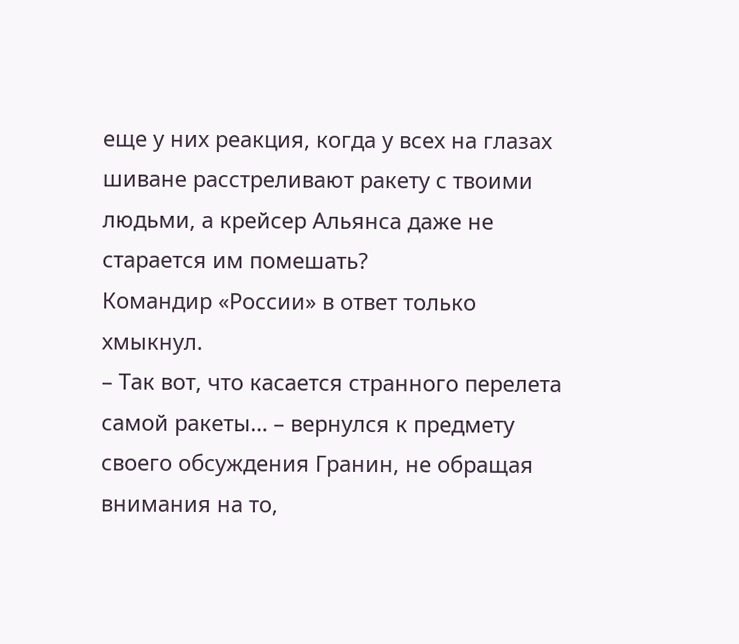еще у них реакция, когда у всех на глазах шиване расстреливают ракету с твоими людьми, а крейсер Альянса даже не старается им помешать?
Командир «России» в ответ только хмыкнул.
– Так вот, что касается странного перелета самой ракеты… – вернулся к предмету своего обсуждения Гранин, не обращая внимания на то,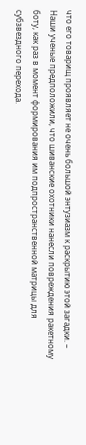что его товарищ проявляет не очень большой энтузиазм к раскрытию этой загадки. – Наши ученые предположили, что шиванские охотники нанесли повреждения ракетному боту, как раз в момент формирования им подпространственной матрицы для субзвездного перехода.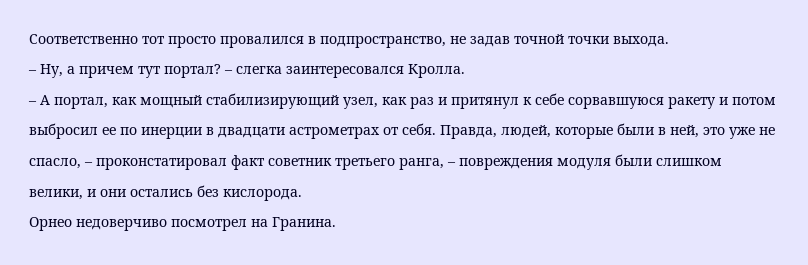Соответственно тот просто провалился в подпространство, не задав точной точки выхода.
– Ну, а причем тут портал? – слегка заинтересовался Кролла.
– А портал, как мощный стабилизирующий узел, как раз и притянул к себе сорвавшуюся ракету и потом выбросил ее по инерции в двадцати астрометрах от себя. Правда, людей, которые были в ней, это уже не спасло, – проконстатировал факт советник третьего ранга, – повреждения модуля были слишком велики, и они остались без кислорода.
Орнео недоверчиво посмотрел на Гранина.